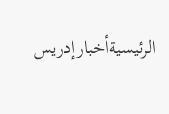الرئيسيةأخبارإدريس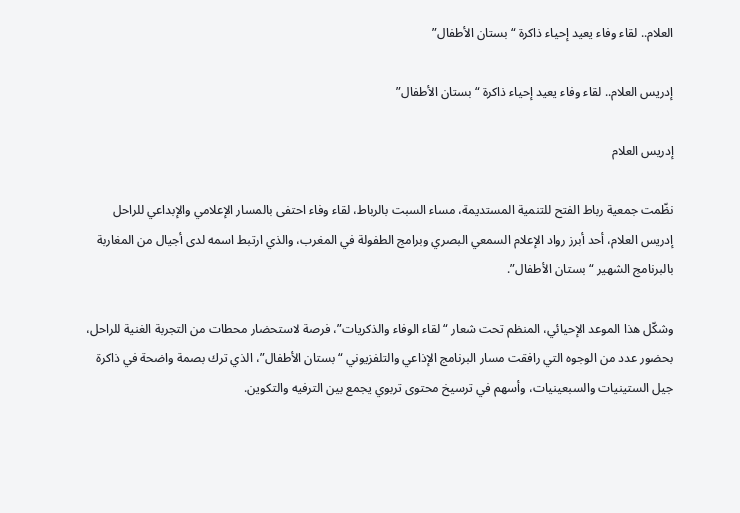العلام.. لقاء وفاء يعيد إحياء ذاكرة “بستان الأطفال”

إدريس العلام.. لقاء وفاء يعيد إحياء ذاكرة “بستان الأطفال”

إدريس العلام

نظّمت جمعية رباط الفتح للتنمية المستديمة، مساء السبت بالرباط، لقاء وفاء احتفى بالمسار الإعلامي والإبداعي للراحل إدريس العلام، أحد أبرز رواد الإعلام السمعي البصري وبرامج الطفولة في المغرب، والذي ارتبط اسمه لدى أجيال من المغاربة بالبرنامج الشهير “بستان الأطفال”.

وشكّل هذا الموعد الإحيائي، المنظم تحت شعار “لقاء الوفاء والذكريات”، فرصة لاستحضار محطات من التجربة الغنية للراحل، بحضور عدد من الوجوه التي رافقت مسار البرنامج الإذاعي والتلفزيوني “بستان الأطفال”، الذي ترك بصمة واضحة في ذاكرة جيل الستينيات والسبعينيات، وأسهم في ترسيخ محتوى تربوي يجمع بين الترفيه والتكوين.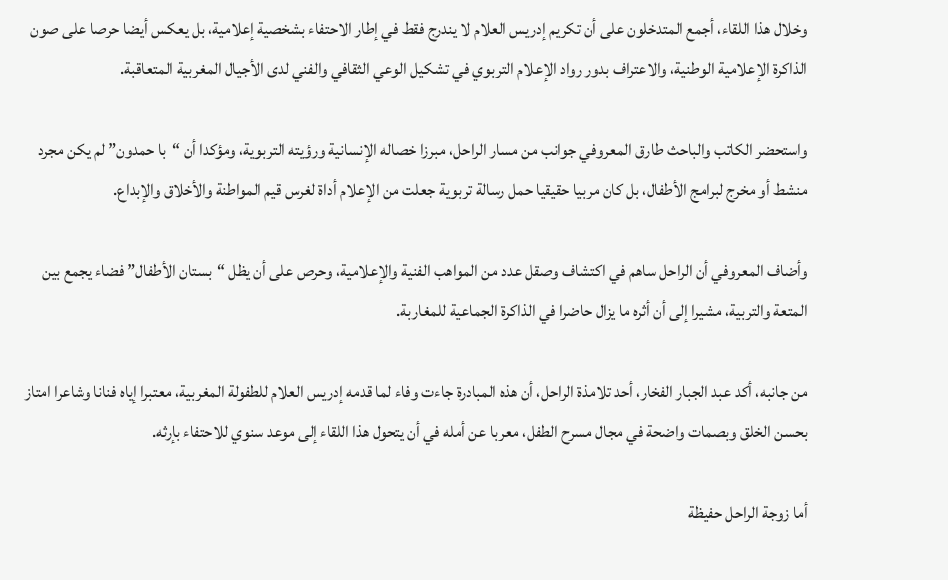وخلال هذا اللقاء، أجمع المتدخلون على أن تكريم إدريس العلام لا يندرج فقط في إطار الاحتفاء بشخصية إعلامية، بل يعكس أيضا حرصا على صون الذاكرة الإعلامية الوطنية، والاعتراف بدور رواد الإعلام التربوي في تشكيل الوعي الثقافي والفني لدى الأجيال المغربية المتعاقبة.

واستحضر الكاتب والباحث طارق المعروفي جوانب من مسار الراحل، مبرزا خصاله الإنسانية ورؤيته التربوية، ومؤكدا أن “با حمدون” لم يكن مجرد منشط أو مخرج لبرامج الأطفال، بل كان مربيا حقيقيا حمل رسالة تربوية جعلت من الإعلام أداة لغرس قيم المواطنة والأخلاق والإبداع.

وأضاف المعروفي أن الراحل ساهم في اكتشاف وصقل عدد من المواهب الفنية والإعلامية، وحرص على أن يظل “بستان الأطفال” فضاء يجمع بين المتعة والتربية، مشيرا إلى أن أثره ما يزال حاضرا في الذاكرة الجماعية للمغاربة.

من جانبه، أكد عبد الجبار الفخار، أحد تلامذة الراحل، أن هذه المبادرة جاءت وفاء لما قدمه إدريس العلام للطفولة المغربية، معتبرا إياه فنانا وشاعرا امتاز بحسن الخلق وبصمات واضحة في مجال مسرح الطفل، معربا عن أمله في أن يتحول هذا اللقاء إلى موعد سنوي للاحتفاء بإرثه.

أما زوجة الراحل حفيظة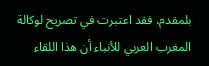بلمقدم، فقد اعتبرت في تصريح لوكالة المغرب العربي للأنباء أن هذا اللقاء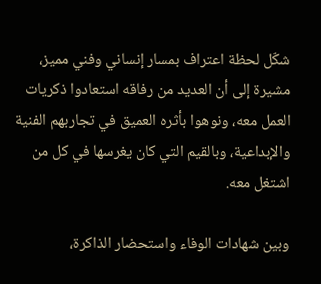شكّل لحظة اعتراف بمسار إنساني وفني مميز، مشيرة إلى أن العديد من رفاقه استعادوا ذكريات العمل معه، ونوهوا بأثره العميق في تجاربهم الفنية والإبداعية، وبالقيم التي كان يغرسها في كل من اشتغل معه.

وبين شهادات الوفاء واستحضار الذاكرة،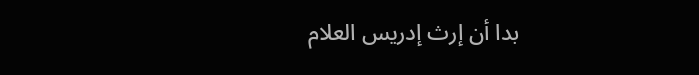بدا أن إرث إدريس العلام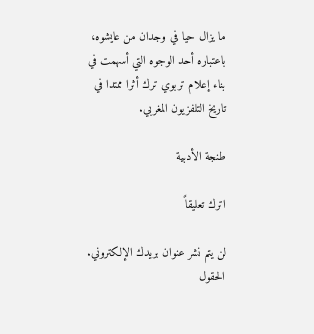ما يزال حيا في وجدان من عايشوه، باعتباره أحد الوجوه التي أسهمت في بناء إعلام تربوي ترك أثرا ممتدا في تاريخ التلفزيون المغربي.

طنجة الأدبية

اترك تعليقاً

لن يتم نشر عنوان بريدك الإلكتروني. الحقول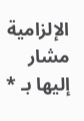الإلزامية مشار إليها بـ *